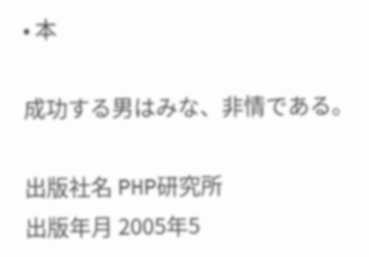• 本

成功する男はみな、非情である。

出版社名 PHP研究所
出版年月 2005年5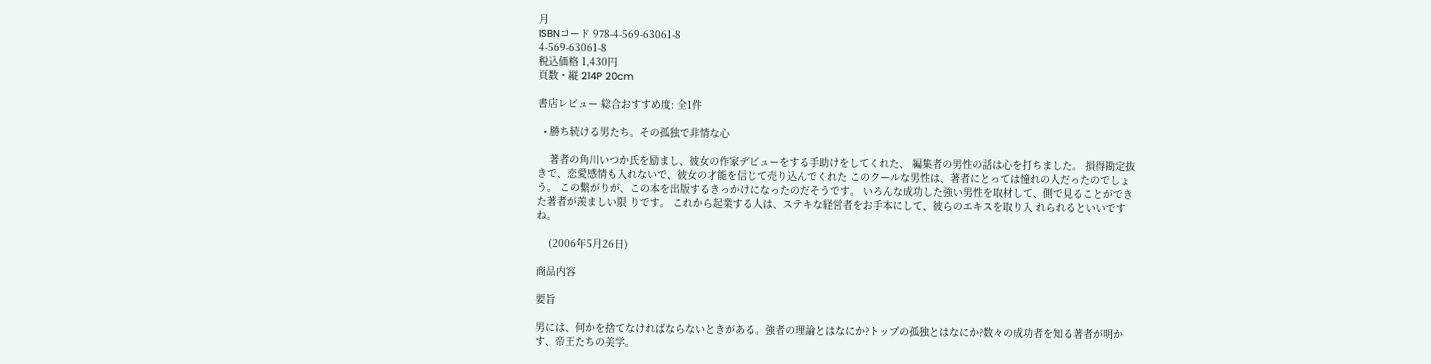月
ISBNコード 978-4-569-63061-8
4-569-63061-8
税込価格 1,430円
頁数・縦 214P 20cm

書店レビュー 総合おすすめ度: 全1件

  • 勝ち続ける男たち。その孤独で非情な心

    著者の角川いつか氏を励まし、彼女の作家デビューをする手助けをしてくれた、 編集者の男性の話は心を打ちました。 損得勘定抜きで、恋愛感情も入れないで、彼女の才能を信じて売り込んでくれた このクールな男性は、著者にとっては憧れの人だったのでしょう。 この繋がりが、この本を出版するきっかけになったのだそうです。 いろんな成功した強い男性を取材して、側で見ることができた著者が羨ましい限 りです。 これから起業する人は、ステキな経営者をお手本にして、彼らのエキスを取り入 れられるといいですね。

    (2006年5月26日)

商品内容

要旨

男には、何かを捨てなければならないときがある。強者の理論とはなにか?トップの孤独とはなにか?数々の成功者を知る著者が明かす、帝王たちの美学。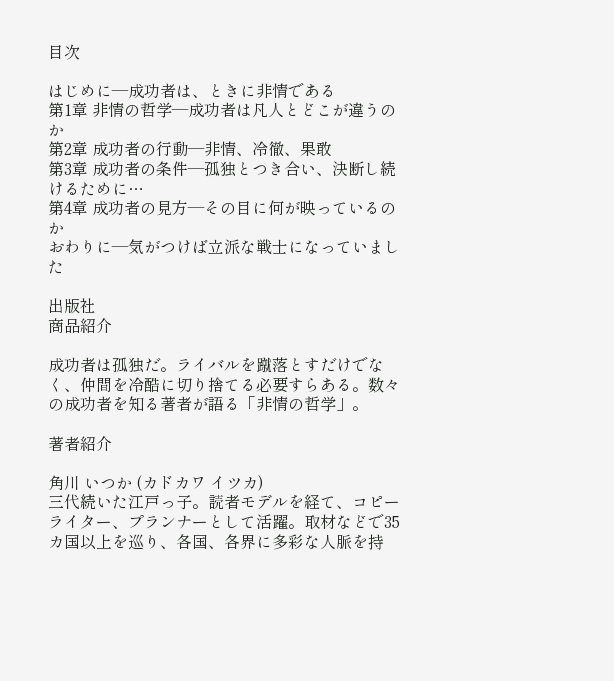目次

はじめに―成功者は、ときに非情である
第1章 非情の哲学―成功者は凡人とどこが違うのか
第2章 成功者の行動―非情、冷徹、果敢
第3章 成功者の条件―孤独とつき合い、決断し続けるために…
第4章 成功者の見方―その目に何が映っているのか
おわりに―気がつけば立派な戦士になっていました

出版社
商品紹介

成功者は孤独だ。ライバルを蹴落とすだけでなく、仲間を冷酷に切り捨てる必要すらある。数々の成功者を知る著者が語る「非情の哲学」。

著者紹介

角川 いつか (カドカワ イツカ)
三代続いた江戸っ子。読者モデルを経て、コピーライター、プランナーとして活躍。取材などで35カ国以上を巡り、各国、各界に多彩な人脈を持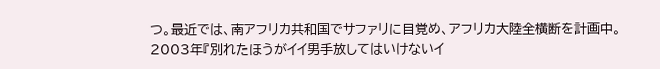つ。最近では、南アフリカ共和国でサファリに目覚め、アフリカ大陸全横断を計画中。2003年『別れたほうがイイ男手放してはいけないイ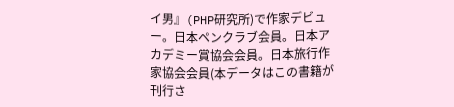イ男』(PHP研究所)で作家デビュー。日本ペンクラブ会員。日本アカデミー賞協会会員。日本旅行作家協会会員(本データはこの書籍が刊行さ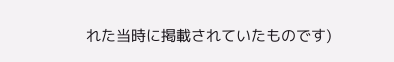れた当時に掲載されていたものです)